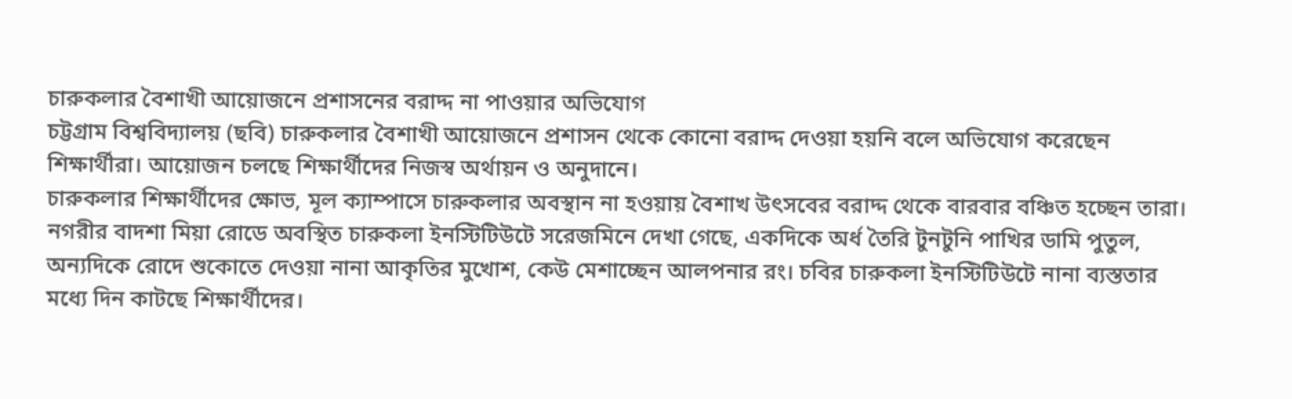চারুকলার বৈশাখী আয়োজনে প্রশাসনের বরাদ্দ না পাওয়ার অভিযোগ
চট্টগ্রাম বিশ্ববিদ্যালয় (ছবি) চারুকলার বৈশাখী আয়োজনে প্রশাসন থেকে কোনো বরাদ্দ দেওয়া হয়নি বলে অভিযোগ করেছেন শিক্ষার্থীরা। আয়োজন চলছে শিক্ষার্থীদের নিজস্ব অর্থায়ন ও অনুদানে।
চারুকলার শিক্ষার্থীদের ক্ষোভ, মূল ক্যাম্পাসে চারুকলার অবস্থান না হওয়ায় বৈশাখ উৎসবের বরাদ্দ থেকে বারবার বঞ্চিত হচ্ছেন তারা।
নগরীর বাদশা মিয়া রোডে অবস্থিত চারুকলা ইনস্টিটিউটে সরেজমিনে দেখা গেছে, একদিকে অর্ধ তৈরি টুনটুনি পাখির ডামি পুতুল, অন্যদিকে রোদে শুকোতে দেওয়া নানা আকৃতির মুখোশ, কেউ মেশাচ্ছেন আলপনার রং। চবির চারুকলা ইনস্টিটিউটে নানা ব্যস্ততার মধ্যে দিন কাটছে শিক্ষার্থীদের।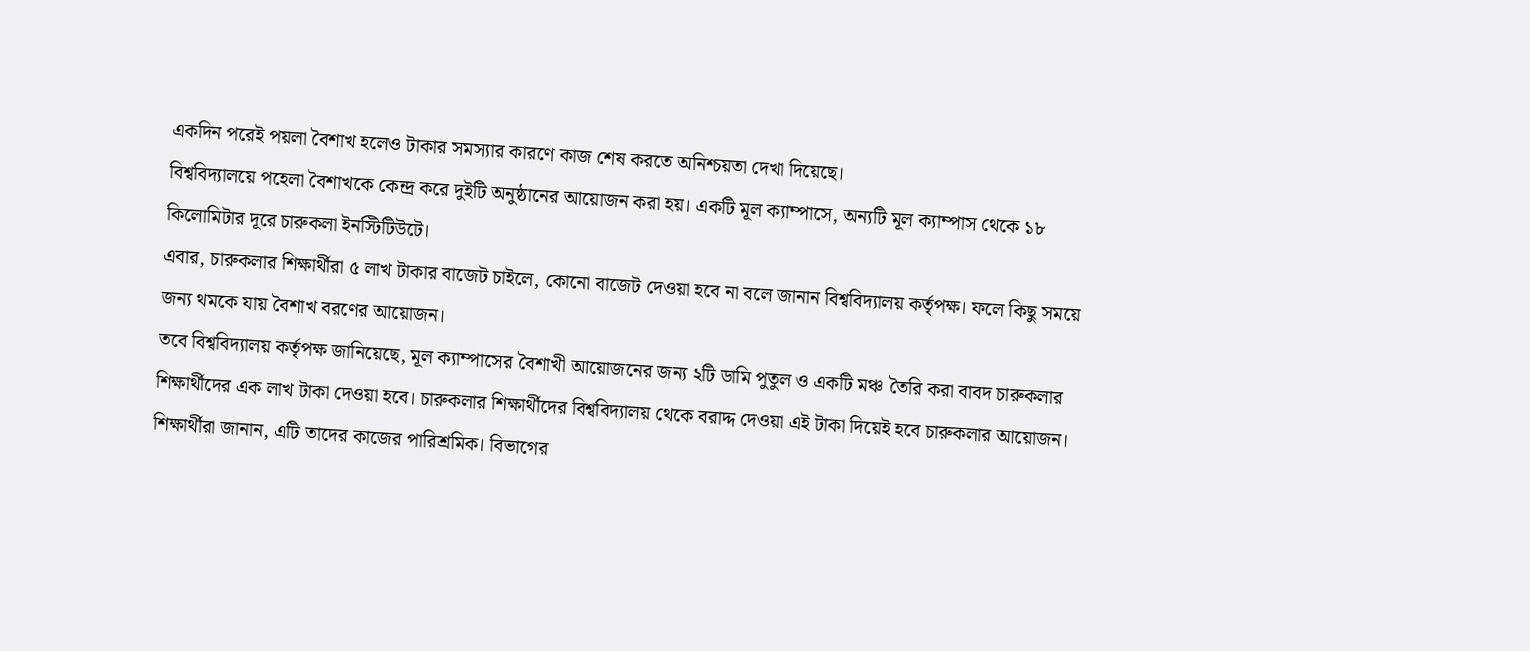একদিন পরেই পয়লা বৈশাখ হলেও টাকার সমস্যার কারণে কাজ শেষ করতে অনিশ্চয়তা দেখা দিয়েছে।
বিশ্ববিদ্যালয়ে পহেলা বৈশাখকে কেন্দ্র করে দুইটি অনুষ্ঠানের আয়োজন করা হয়। একটি মূল ক্যাম্পাসে, অন্যটি মূল ক্যাম্পাস থেকে ১৮ কিলোমিটার দূরে চারুকলা ইনস্টিটিউটে।
এবার, চারুকলার শিক্ষার্থীরা ৫ লাখ টাকার বাজেট চাইলে, কোনো বাজেট দেওয়া হবে না বলে জানান বিশ্ববিদ্যালয় কর্তৃপক্ষ। ফলে কিছু সময়ে জন্য থমকে যায় বৈশাখ বরণের আয়োজন।
তবে বিশ্ববিদ্যালয় কর্তৃপক্ষ জানিয়েছে, মূল ক্যাম্পাসের বৈশাখী আয়োজনের জন্য ২টি ডামি পুতুল ও একটি মঞ্চ তৈরি করা বাবদ চারুকলার শিক্ষার্থীদের এক লাখ টাকা দেওয়া হবে। চারুকলার শিক্ষার্থীদের বিশ্ববিদ্যালয় থেকে বরাদ্দ দেওয়া এই টাকা দিয়েই হবে চারুকলার আয়োজন।
শিক্ষার্থীরা জানান, এটি তাদের কাজের পারিশ্রমিক। বিভাগের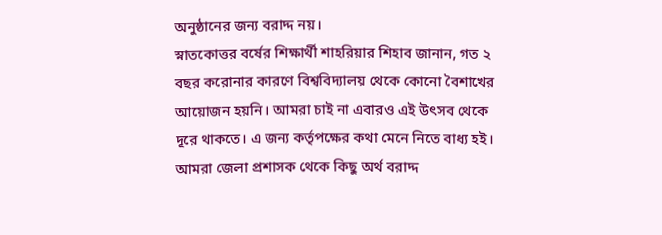অনুষ্ঠানের জন্য বরাদ্দ নয়।
স্নাতকোত্তর বর্ষের শিক্ষার্থী শাহরিয়ার শিহাব জানান, গত ২ বছর করোনার কারণে বিশ্ববিদ্যালয় থেকে কোনো বৈশাখের আয়োজন হয়নি। আমরা চাই না এবারও এই উৎসব থেকে দূরে থাকতে। এ জন্য কর্তৃপক্ষের কথা মেনে নিতে বাধ্য হই। আমরা জেলা প্রশাসক থেকে কিছু অর্থ বরাদ্দ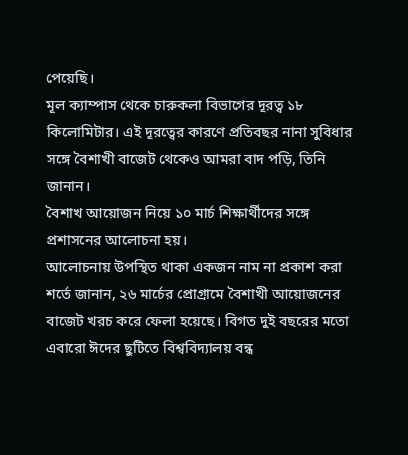পেয়েছি।
মূল ক্যাম্পাস থেকে চারুকলা বিভাগের দূরত্ব ১৮ কিলোমিটার। এই দূরত্বের কারণে প্রতিবছর নানা সুবিধার সঙ্গে বৈশাখী বাজেট থেকেও আমরা বাদ পড়ি, তিনি জানান।
বৈশাখ আয়োজন নিয়ে ১০ মার্চ শিক্ষার্থীদের সঙ্গে প্রশাসনের আলোচনা হয়।
আলোচনায় উপস্থিত থাকা একজন নাম না প্রকাশ করা শর্তে জানান, ২৬ মার্চের প্রোগ্রামে বৈশাখী আয়োজনের বাজেট খরচ করে ফেলা হয়েছে। বিগত দুই বছরের মতো এবারো ঈদের ছুটিতে বিশ্ববিদ্যালয় বন্ধ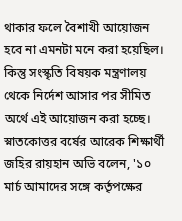থাকার ফলে বৈশাখী আয়োজন হবে না এমনটা মনে করা হয়েছিল। কিন্তু সংস্কৃতি বিষয়ক মন্ত্রণালয় থেকে নির্দেশ আসার পর সীমিত অর্থে এই আয়োজন করা হচ্ছে।
স্নাতকোত্তর বর্ষের আরেক শিক্ষার্থী জহির রায়হান অভি বলেন, '১০ মার্চ আমাদের সঙ্গে কর্তৃপক্ষের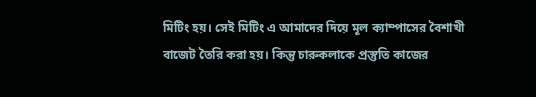মিটিং হয়। সেই মিটিং এ আমাদের দিয়ে মূল ক্যাম্পাসের বৈশাখী বাজেট তৈরি করা হয়। কিন্তু চারুকলাকে প্রস্তুতি কাজের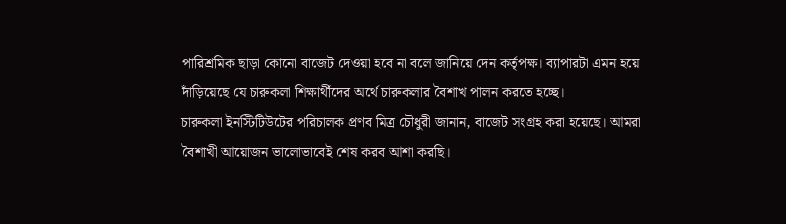পারিশ্রমিক ছাড়া কোনো বাজেট দেওয়া হবে না বলে জানিয়ে দেন কর্তৃপক্ষ। ব্যাপারটা এমন হয়ে দাঁড়িয়েছে যে চারুকলা শিক্ষার্থীদের অর্থে চারুকলার বৈশাখ পালন করতে হচ্ছে।
চারুকলা ইনস্টিটিউটের পরিচালক প্রণব মিত্র চৌধুরী জানান, বাজেট সংগ্রহ করা হয়েছে। আমরা বৈশাখী আয়োজন ভালোভাবেই শেষ করব আশা করছি।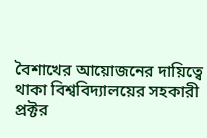বৈশাখের আয়োজনের দায়িত্বে থাকা বিশ্ববিদ্যালয়ের সহকারী প্রক্টর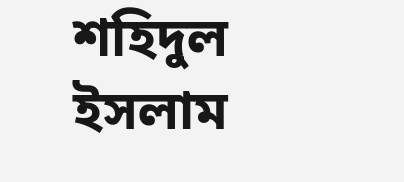শহিদুল ইসলাম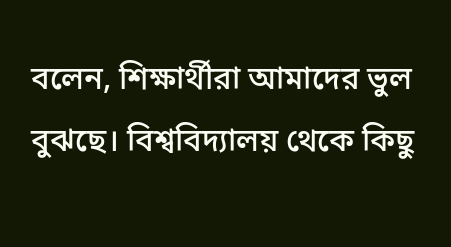বলেন, শিক্ষার্থীরা আমাদের ভুল বুঝছে। বিশ্ববিদ্যালয় থেকে কিছু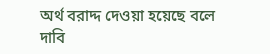অর্থ বরাদ্দ দেওয়া হয়েছে বলে দাবি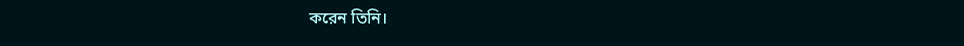করেন তিনি।